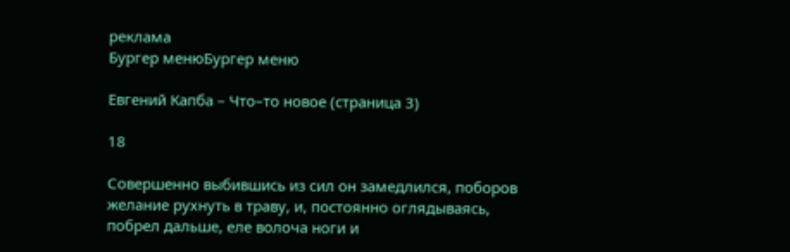реклама
Бургер менюБургер меню

Евгений Капба – Что–то новое (страница 3)

18

Совершенно выбившись из сил он замедлился, поборов желание рухнуть в траву, и, постоянно оглядываясь, побрел дальше, еле волоча ноги и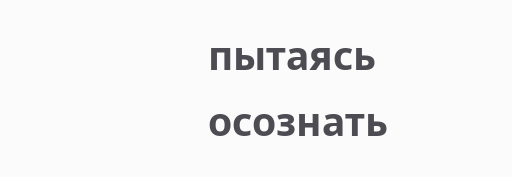пытаясь осознать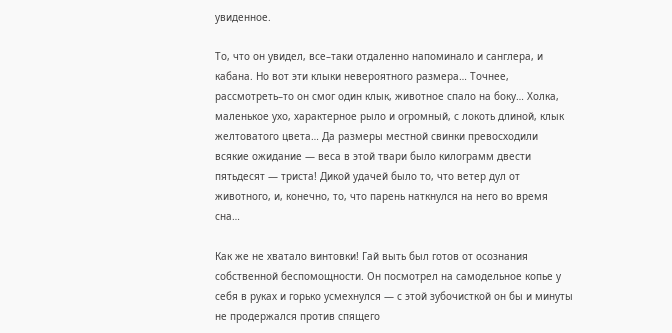увиденное.

То, что он увидел, все–таки отдаленно напоминало и санглера, и кабана. Но вот эти клыки невероятного размера… Точнее, рассмотреть–то он смог один клык, животное спало на боку… Холка, маленькое ухо, характерное рыло и огромный, с локоть длиной, клык желтоватого цвета… Да размеры местной свинки превосходили всякие ожидание — веса в этой твари было килограмм двести пятьдесят — триста! Дикой удачей было то, что ветер дул от животного, и, конечно, то, что парень наткнулся на него во время сна…

Как же не хватало винтовки! Гай выть был готов от осознания собственной беспомощности. Он посмотрел на самодельное копье у себя в руках и горько усмехнулся — с этой зубочисткой он бы и минуты не продержался против спящего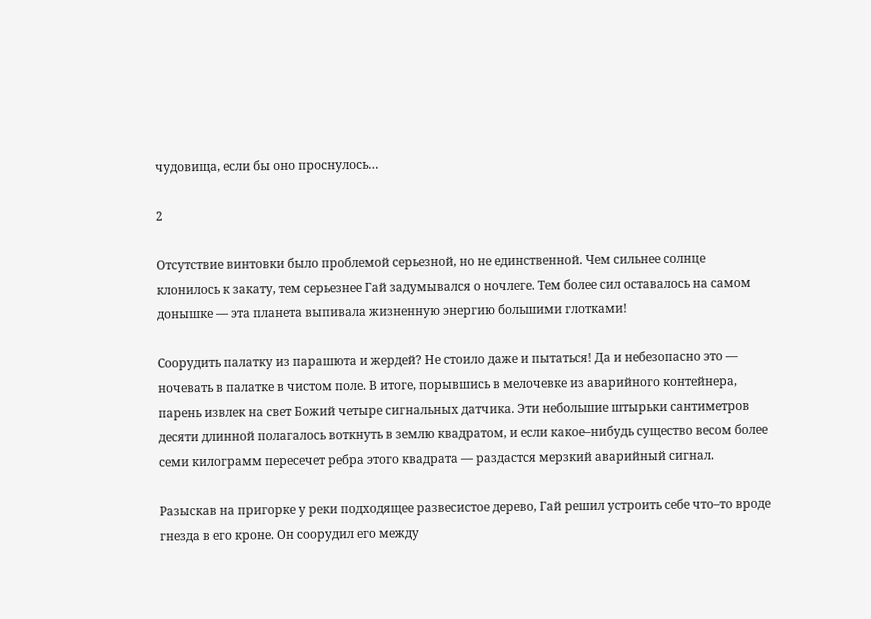чудовища, если бы оно проснулось…

2

Отсутствие винтовки было проблемой серьезной, но не единственной. Чем сильнее солнце клонилось к закату, тем серьезнее Гай задумывался о ночлеге. Тем более сил оставалось на самом донышке — эта планета выпивала жизненную энергию большими глотками!

Соорудить палатку из парашюта и жердей? Не стоило даже и пытаться! Да и небезопасно это — ночевать в палатке в чистом поле. В итоге, порывшись в мелочевке из аварийного контейнера, парень извлек на свет Божий четыре сигнальных датчика. Эти небольшие штырьки сантиметров десяти длинной полагалось воткнуть в землю квадратом, и если какое–нибудь существо весом более семи килограмм пересечет ребра этого квадрата — раздастся мерзкий аварийный сигнал.

Разыскав на пригорке у реки подходящее развесистое дерево, Гай решил устроить себе что–то вроде гнезда в его кроне. Он соорудил его между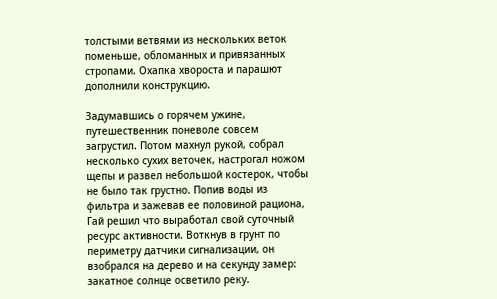толстыми ветвями из нескольких веток поменьше, обломанных и привязанных стропами. Охапка хвороста и парашют дополнили конструкцию.

Задумавшись о горячем ужине, путешественник поневоле совсем загрустил. Потом махнул рукой, собрал несколько сухих веточек, настрогал ножом щепы и развел небольшой костерок, чтобы не было так грустно. Попив воды из фильтра и зажевав ее половиной рациона, Гай решил что выработал свой суточный ресурс активности. Воткнув в грунт по периметру датчики сигнализации, он взобрался на дерево и на секунду замер: закатное солнце осветило реку.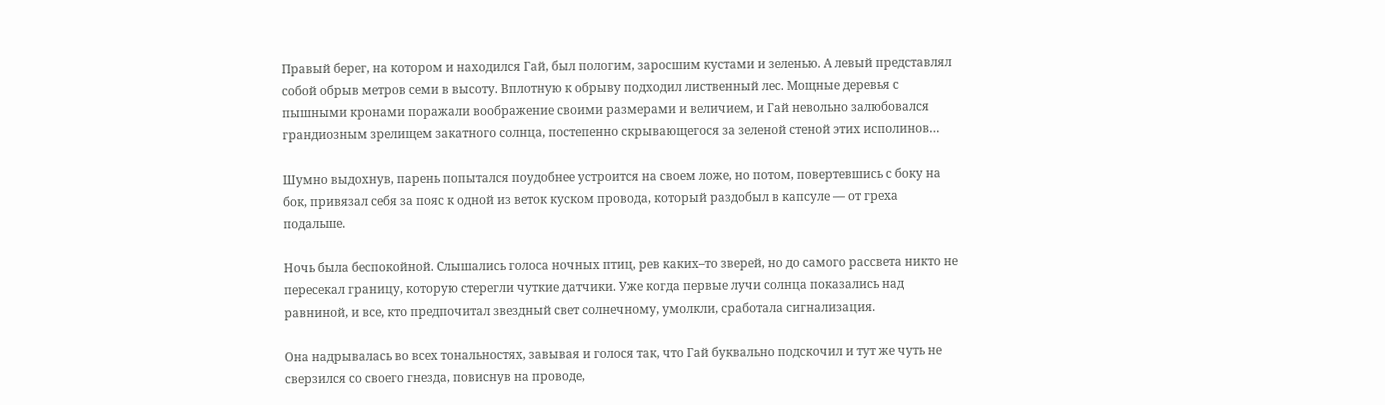Правый берег, на котором и находился Гай, был пологим, заросшим кустами и зеленью. А левый представлял собой обрыв метров семи в высоту. Вплотную к обрыву подходил лиственный лес. Мощные деревья с пышными кронами поражали воображение своими размерами и величием, и Гай невольно залюбовался грандиозным зрелищем закатного солнца, постепенно скрывающегося за зеленой стеной этих исполинов…

Шумно выдохнув, парень попытался поудобнее устроится на своем ложе, но потом, повертевшись с боку на бок, привязал себя за пояс к одной из веток куском провода, который раздобыл в капсуле — от греха подальше.

Ночь была беспокойной. Слышались голоса ночных птиц, рев каких–то зверей, но до самого рассвета никто не пересекал границу, которую стерегли чуткие датчики. Уже когда первые лучи солнца показались над равниной, и все, кто предпочитал звездный свет солнечному, умолкли, сработала сигнализация.

Она надрывалась во всех тональностях, завывая и голося так, что Гай буквально подскочил и тут же чуть не сверзился со своего гнезда, повиснув на проводе,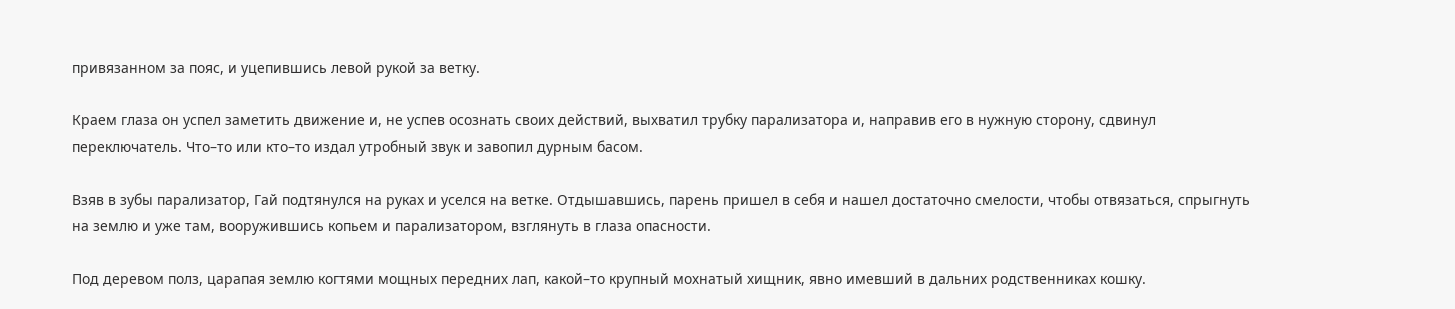привязанном за пояс, и уцепившись левой рукой за ветку.

Краем глаза он успел заметить движение и, не успев осознать своих действий, выхватил трубку парализатора и, направив его в нужную сторону, сдвинул переключатель. Что–то или кто–то издал утробный звук и завопил дурным басом.

Взяв в зубы парализатор, Гай подтянулся на руках и уселся на ветке. Отдышавшись, парень пришел в себя и нашел достаточно смелости, чтобы отвязаться, спрыгнуть на землю и уже там, вооружившись копьем и парализатором, взглянуть в глаза опасности.

Под деревом полз, царапая землю когтями мощных передних лап, какой–то крупный мохнатый хищник, явно имевший в дальних родственниках кошку.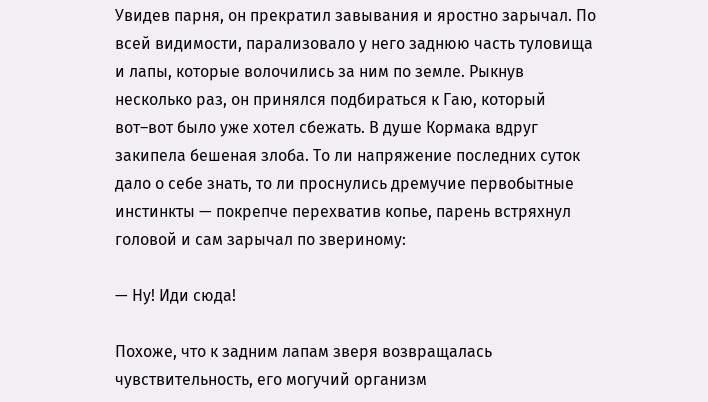Увидев парня, он прекратил завывания и яростно зарычал. По всей видимости, парализовало у него заднюю часть туловища и лапы, которые волочились за ним по земле. Рыкнув несколько раз, он принялся подбираться к Гаю, который вот–вот было уже хотел сбежать. В душе Кормака вдруг закипела бешеная злоба. То ли напряжение последних суток дало о себе знать, то ли проснулись дремучие первобытные инстинкты — покрепче перехватив копье, парень встряхнул головой и сам зарычал по звериному:

— Ну! Иди сюда!

Похоже, что к задним лапам зверя возвращалась чувствительность, его могучий организм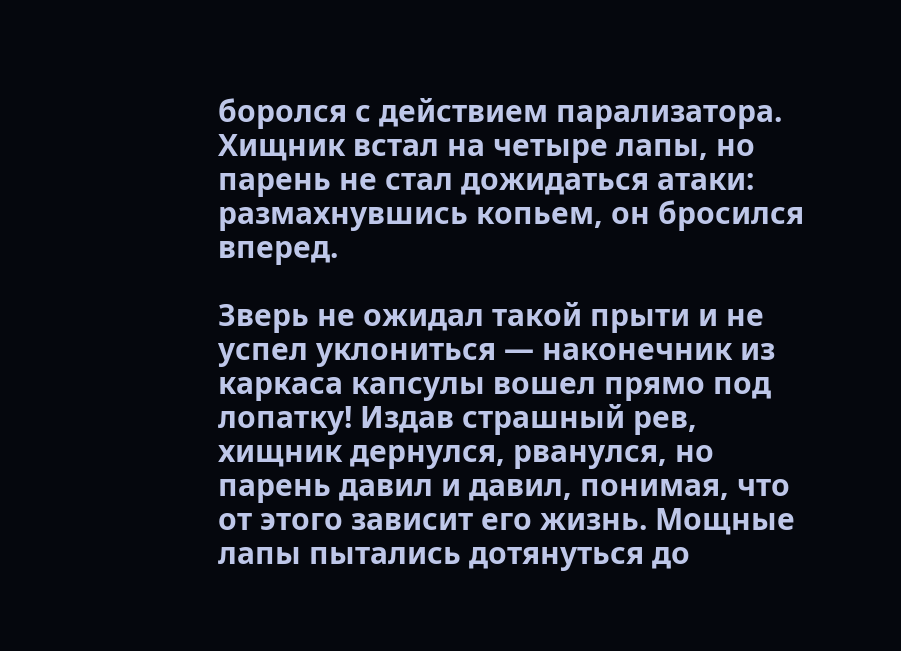боролся с действием парализатора. Хищник встал на четыре лапы, но парень не стал дожидаться атаки: размахнувшись копьем, он бросился вперед.

Зверь не ожидал такой прыти и не успел уклониться — наконечник из каркаса капсулы вошел прямо под лопатку! Издав страшный рев, хищник дернулся, рванулся, но парень давил и давил, понимая, что от этого зависит его жизнь. Мощные лапы пытались дотянуться до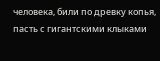человека, били по древку копья, пасть с гигантскими клыками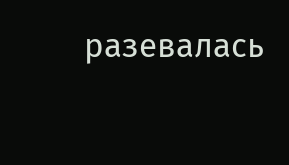разевалась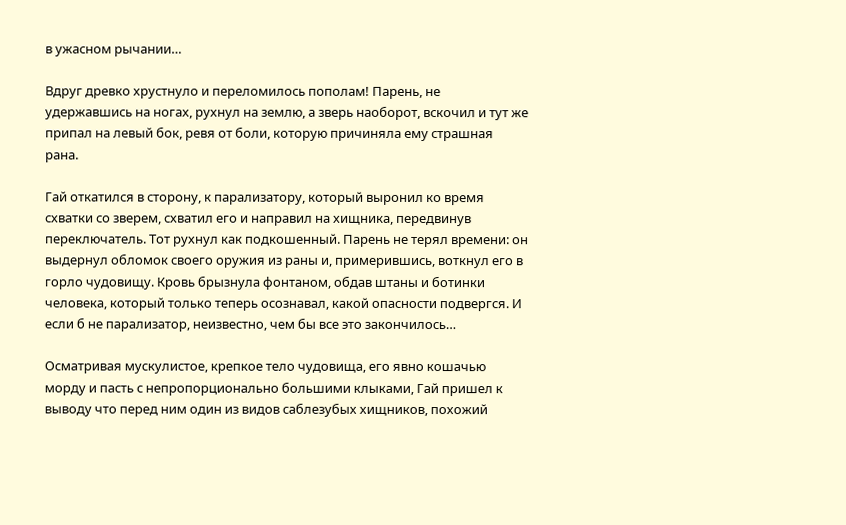в ужасном рычании…

Вдруг древко хрустнуло и переломилось пополам! Парень, не удержавшись на ногах, рухнул на землю, а зверь наоборот, вскочил и тут же припал на левый бок, ревя от боли, которую причиняла ему страшная рана.

Гай откатился в сторону, к парализатору, который выронил ко время схватки со зверем, схватил его и направил на хищника, передвинув переключатель. Тот рухнул как подкошенный. Парень не терял времени: он выдернул обломок своего оружия из раны и, примерившись, воткнул его в горло чудовищу. Кровь брызнула фонтаном, обдав штаны и ботинки человека, который только теперь осознавал, какой опасности подвергся. И если б не парализатор, неизвестно, чем бы все это закончилось…

Осматривая мускулистое, крепкое тело чудовища, его явно кошачью морду и пасть с непропорционально большими клыками, Гай пришел к выводу что перед ним один из видов саблезубых хищников, похожий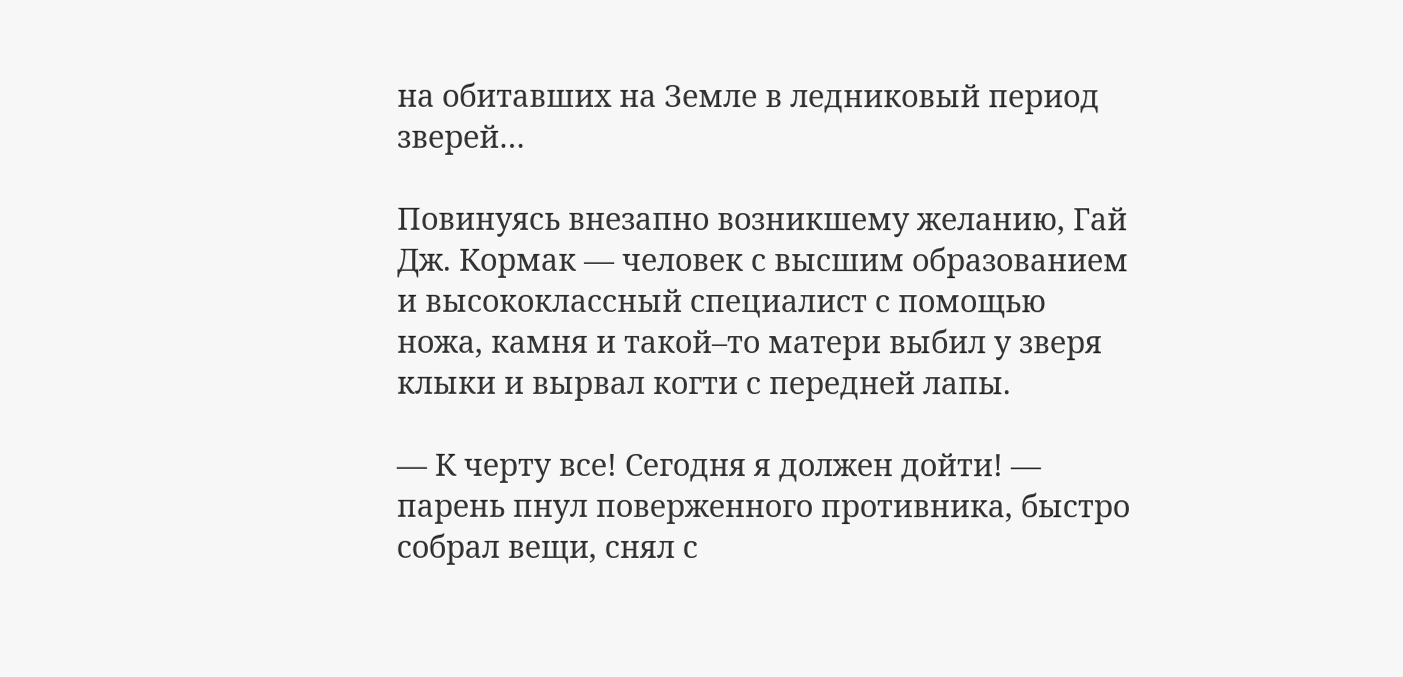на обитавших на Земле в ледниковый период зверей…

Повинуясь внезапно возникшему желанию, Гай Дж. Кормак — человек с высшим образованием и высококлассный специалист с помощью ножа, камня и такой–то матери выбил у зверя клыки и вырвал когти с передней лапы.

— К черту все! Сегодня я должен дойти! — парень пнул поверженного противника, быстро собрал вещи, снял с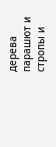дерева парашют и стропы и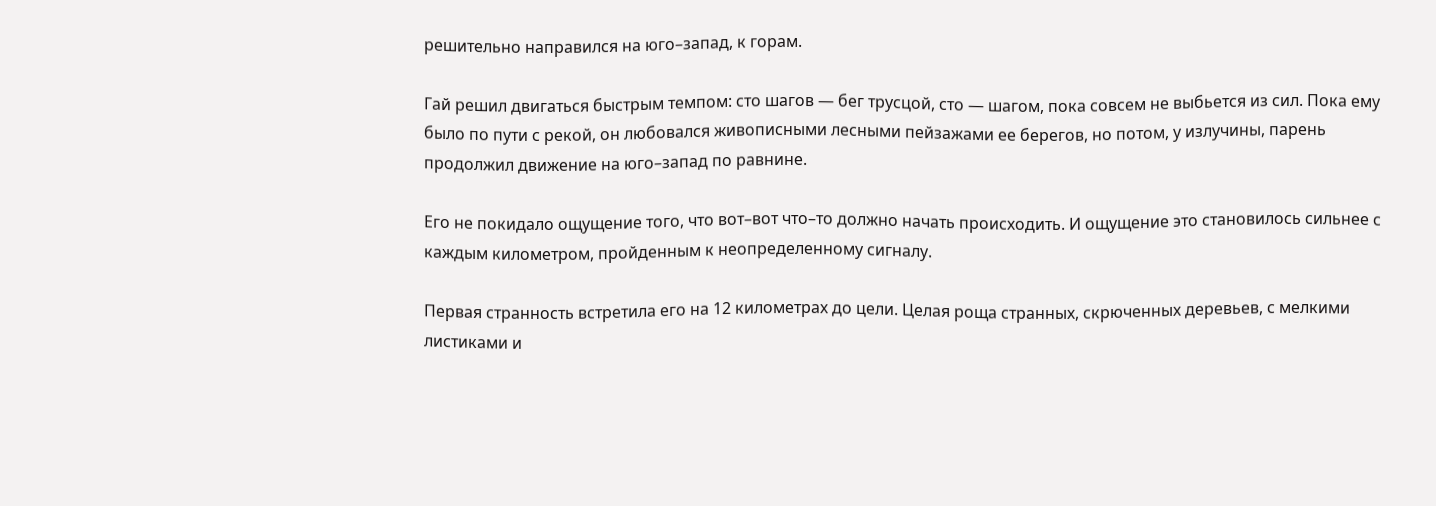решительно направился на юго–запад, к горам.

Гай решил двигаться быстрым темпом: сто шагов — бег трусцой, сто — шагом, пока совсем не выбьется из сил. Пока ему было по пути с рекой, он любовался живописными лесными пейзажами ее берегов, но потом, у излучины, парень продолжил движение на юго–запад по равнине.

Его не покидало ощущение того, что вот–вот что–то должно начать происходить. И ощущение это становилось сильнее с каждым километром, пройденным к неопределенному сигналу.

Первая странность встретила его на 12 километрах до цели. Целая роща странных, скрюченных деревьев, с мелкими листиками и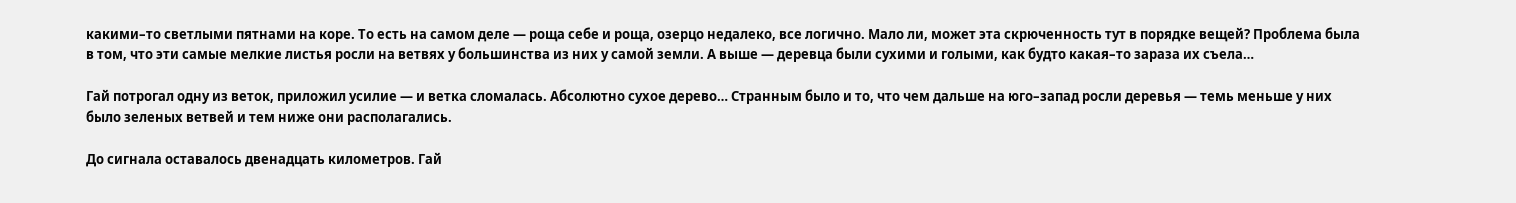какими–то светлыми пятнами на коре. То есть на самом деле — роща себе и роща, озерцо недалеко, все логично. Мало ли, может эта скрюченность тут в порядке вещей? Проблема была в том, что эти самые мелкие листья росли на ветвях у большинства из них у самой земли. А выше — деревца были сухими и голыми, как будто какая–то зараза их съела…

Гай потрогал одну из веток, приложил усилие — и ветка сломалась. Абсолютно сухое дерево… Странным было и то, что чем дальше на юго–запад росли деревья — темь меньше у них было зеленых ветвей и тем ниже они располагались.

До сигнала оставалось двенадцать километров. Гай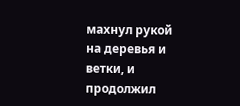махнул рукой на деревья и ветки, и продолжил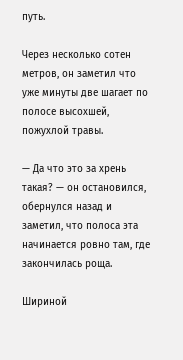путь.

Через несколько сотен метров, он заметил что уже минуты две шагает по полосе высохшей, пожухлой травы.

— Да что это за хрень такая? — он остановился, обернулся назад и заметил, что полоса эта начинается ровно там, где закончилась роща.

Шириной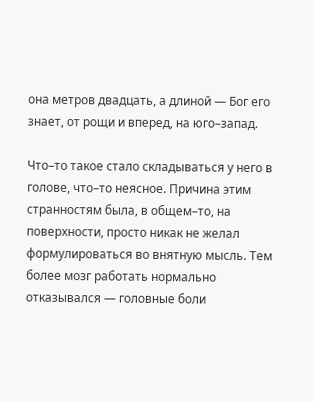она метров двадцать, а длиной — Бог его знает, от рощи и вперед, на юго–запад.

Что–то такое стало складываться у него в голове, что–то неясное. Причина этим странностям была, в общем–то, на поверхности, просто никак не желал формулироваться во внятную мысль. Тем более мозг работать нормально отказывался — головные боли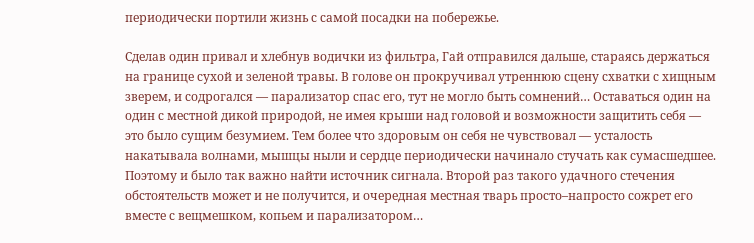периодически портили жизнь с самой посадки на побережье.

Сделав один привал и хлебнув водички из фильтра, Гай отправился дальше, стараясь держаться на границе сухой и зеленой травы. В голове он прокручивал утреннюю сцену схватки с хищным зверем, и содрогался — парализатор спас его, тут не могло быть сомнений… Оставаться один на один с местной дикой природой, не имея крыши над головой и возможности защитить себя — это было сущим безумием. Тем более что здоровым он себя не чувствовал — усталость накатывала волнами, мышцы ныли и сердце периодически начинало стучать как сумасшедшее. Поэтому и было так важно найти источник сигнала. Второй раз такого удачного стечения обстоятельств может и не получится, и очередная местная тварь просто–напросто сожрет его вместе с вещмешком, копьем и парализатором…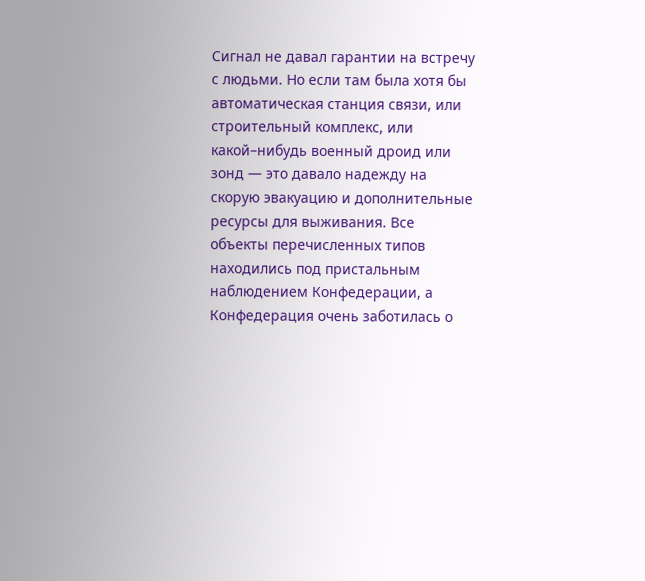Сигнал не давал гарантии на встречу с людьми. Но если там была хотя бы автоматическая станция связи, или строительный комплекс, или какой–нибудь военный дроид или зонд — это давало надежду на скорую эвакуацию и дополнительные ресурсы для выживания. Все объекты перечисленных типов находились под пристальным наблюдением Конфедерации, а Конфедерация очень заботилась о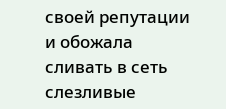своей репутации и обожала сливать в сеть слезливые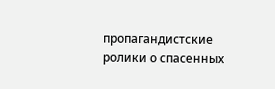пропагандистские ролики о спасенных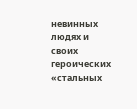невинных людях и своих героических «стальных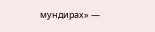мундирах» —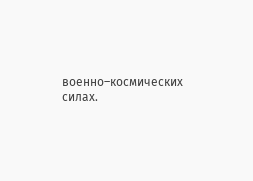военно–космических силах.